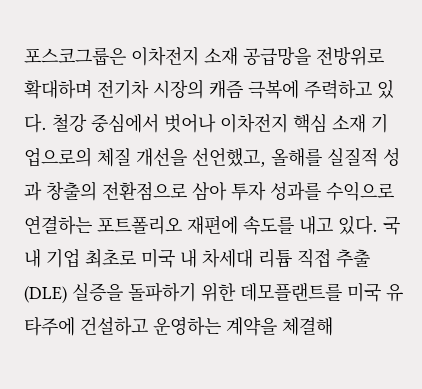포스코그룹은 이차전지 소재 공급망을 전방위로 확대하며 전기차 시장의 캐즘 극복에 주력하고 있다. 철강 중심에서 벗어나 이차전지 핵심 소재 기업으로의 체질 개선을 선언했고, 올해를 실질적 성과 창출의 전환점으로 삼아 투자 성과를 수익으로 연결하는 포트폴리오 재편에 속도를 내고 있다. 국내 기업 최초로 미국 내 차세대 리튬 직접 추출(DLE) 실증을 돌파하기 위한 데모플랜트를 미국 유타주에 건설하고 운영하는 계약을 체결해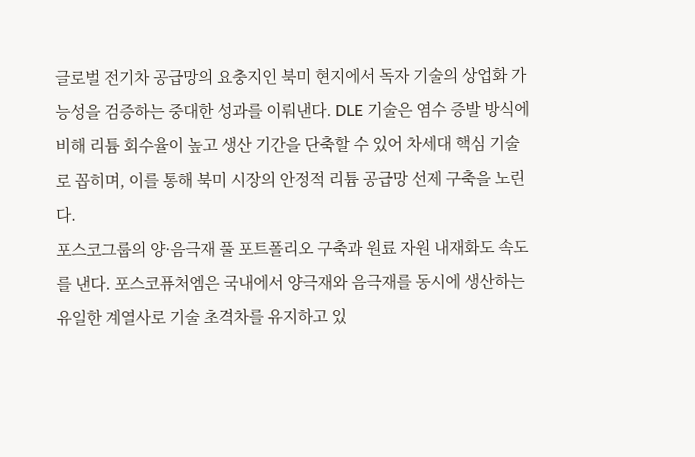글로벌 전기차 공급망의 요충지인 북미 현지에서 독자 기술의 상업화 가능성을 검증하는 중대한 성과를 이뤄낸다. DLE 기술은 염수 증발 방식에 비해 리튬 회수율이 높고 생산 기간을 단축할 수 있어 차세대 핵심 기술로 꼽히며, 이를 통해 북미 시장의 안정적 리튬 공급망 선제 구축을 노린다.
포스코그룹의 양·음극재 풀 포트폴리오 구축과 원료 자원 내재화도 속도를 낸다. 포스코퓨처엠은 국내에서 양극재와 음극재를 동시에 생산하는 유일한 계열사로 기술 초격차를 유지하고 있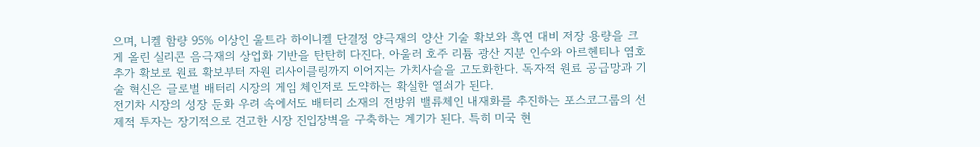으며, 니켈 함량 95% 이상인 울트라 하이니켈 단결정 양극재의 양산 기술 확보와 흑연 대비 저장 용량을 크게 올린 실리콘 음극재의 상업화 기반을 탄탄히 다진다. 아울러 호주 리튬 광산 지분 인수와 아르헨티나 염호 추가 확보로 원료 확보부터 자원 리사이클링까지 이어지는 가치사슬을 고도화한다. 독자적 원료 공급망과 기술 혁신은 글로벌 배터리 시장의 게임 체인저로 도약하는 확실한 열쇠가 된다.
전기차 시장의 성장 둔화 우려 속에서도 배터리 소재의 전방위 밸류체인 내재화를 추진하는 포스코그룹의 선제적 투자는 장기적으로 견고한 시장 진입장벽을 구축하는 계기가 된다. 특히 미국 현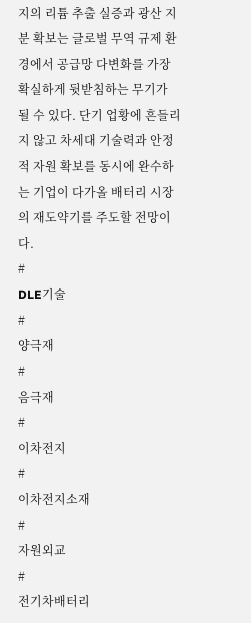지의 리튬 추출 실증과 광산 지분 확보는 글로벌 무역 규제 환경에서 공급망 다변화를 가장 확실하게 뒷받침하는 무기가 될 수 있다. 단기 업황에 흔들리지 않고 차세대 기술력과 안정적 자원 확보를 동시에 완수하는 기업이 다가올 배터리 시장의 재도약기를 주도할 전망이다.
#
DLE기술
#
양극재
#
음극재
#
이차전지
#
이차전지소재
#
자원외교
#
전기차배터리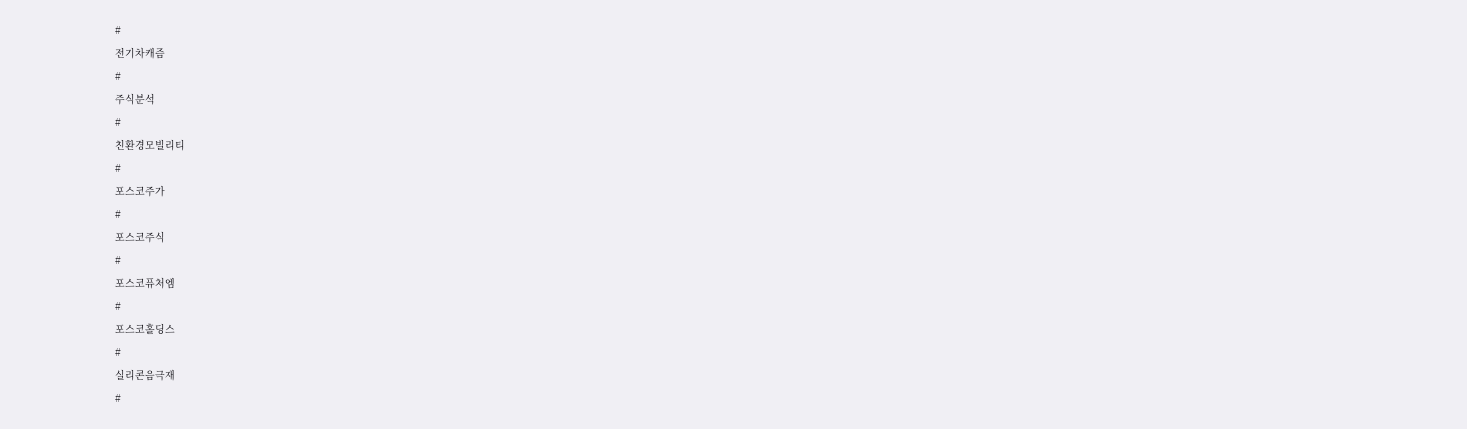#
전기차캐즘
#
주식분석
#
친환경모빌리티
#
포스코주가
#
포스코주식
#
포스코퓨처엠
#
포스코홀딩스
#
실리콘음극재
#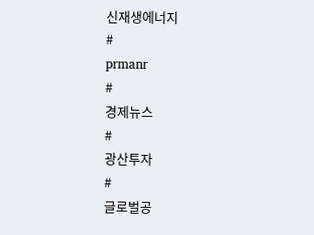신재생에너지
#
prmanr
#
경제뉴스
#
광산투자
#
글로벌공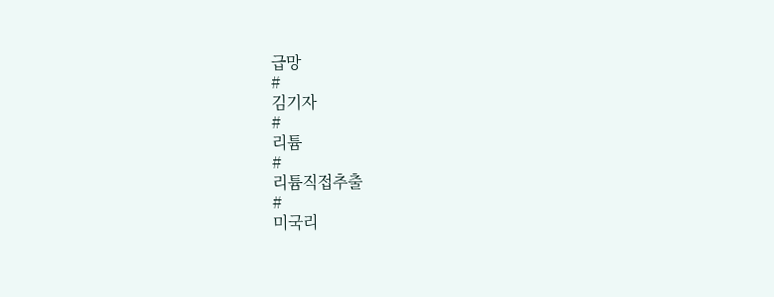급망
#
김기자
#
리튬
#
리튬직접추출
#
미국리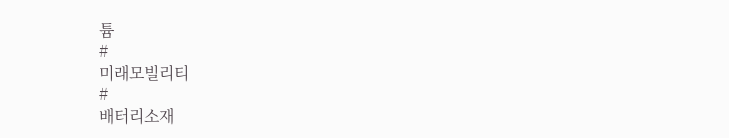튬
#
미래모빌리티
#
배터리소재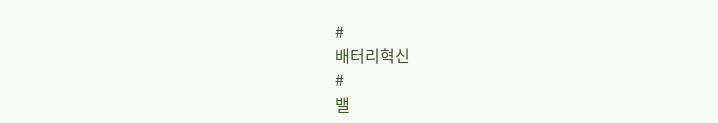#
배터리혁신
#
밸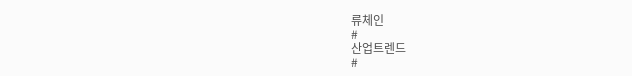류체인
#
산업트렌드
#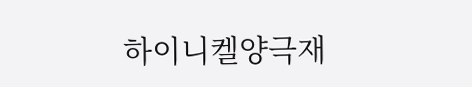하이니켈양극재